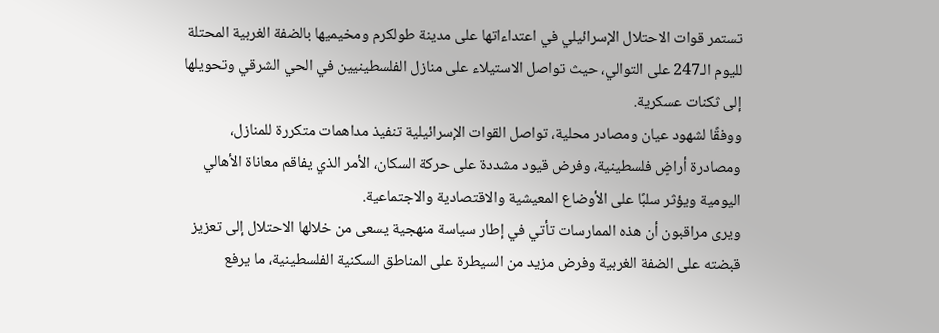تستمر قوات الاحتلال الإسرائيلي في اعتداءاتها على مدينة طولكرم ومخيميها بالضفة الغربية المحتلة لليوم الـ247 على التوالي، حيث تواصل الاستيلاء على منازل الفلسطينيين في الحي الشرقي وتحويلها إلى ثكنات عسكرية.
ووفقًا لشهود عيان ومصادر محلية، تواصل القوات الإسرائيلية تنفيذ مداهمات متكررة للمنازل، ومصادرة أراضٍ فلسطينية، وفرض قيود مشددة على حركة السكان، الأمر الذي يفاقم معاناة الأهالي اليومية ويؤثر سلبًا على الأوضاع المعيشية والاقتصادية والاجتماعية.
ويرى مراقبون أن هذه الممارسات تأتي في إطار سياسة منهجية يسعى من خلالها الاحتلال إلى تعزيز قبضته على الضفة الغربية وفرض مزيد من السيطرة على المناطق السكنية الفلسطينية، ما يرفع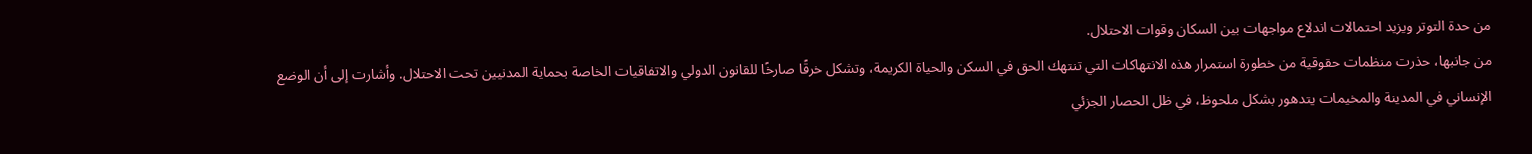من حدة التوتر ويزيد احتمالات اندلاع مواجهات بين السكان وقوات الاحتلال.
من جانبها، حذرت منظمات حقوقية من خطورة استمرار هذه الانتهاكات التي تنتهك الحق في السكن والحياة الكريمة، وتشكل خرقًا صارخًا للقانون الدولي والاتفاقيات الخاصة بحماية المدنيين تحت الاحتلال. وأشارت إلى أن الوضع الإنساني في المدينة والمخيمات يتدهور بشكل ملحوظ، في ظل الحصار الجزئي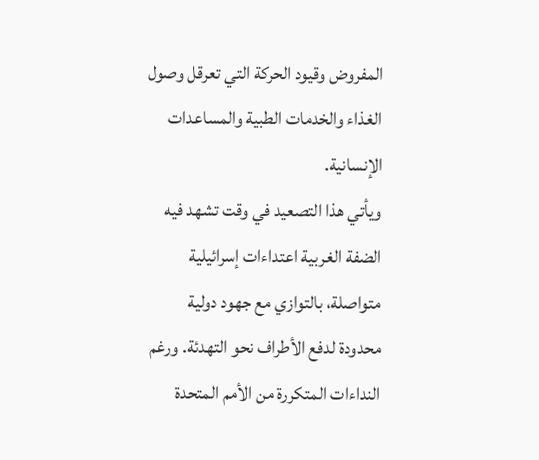المفروض وقيود الحركة التي تعرقل وصول الغذاء والخدمات الطبية والمساعدات الإنسانية.
ويأتي هذا التصعيد في وقت تشهد فيه الضفة الغربية اعتداءات إسرائيلية متواصلة، بالتوازي مع جهود دولية محدودة لدفع الأطراف نحو التهدئة. ورغم النداءات المتكررة من الأمم المتحدة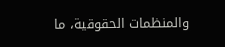والمنظمات الحقوقية، ما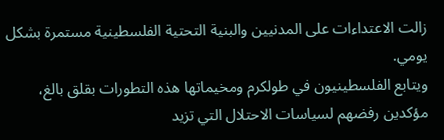زالت الاعتداءات على المدنيين والبنية التحتية الفلسطينية مستمرة بشكل يومي.
ويتابع الفلسطينيون في طولكرم ومخيماتها هذه التطورات بقلق بالغ، مؤكدين رفضهم لسياسات الاحتلال التي تزيد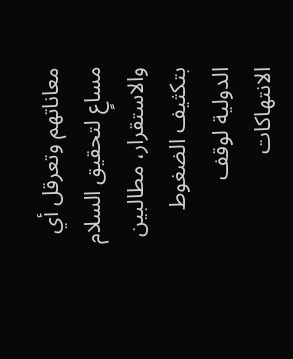معاناتهم وتعرقل أي مساعٍ لتحقيق السلام والاستقرار، مطالبين بتكثيف الضغوط الدولية لوقف الانتهاكات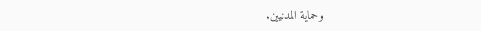وحماية المدنيين.